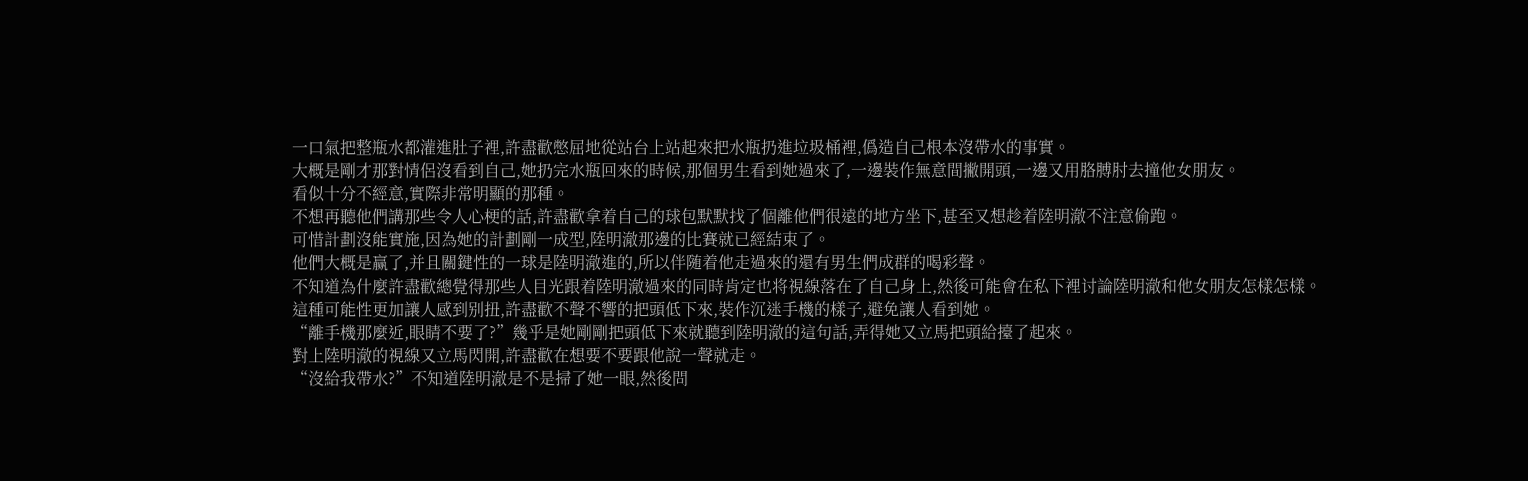一口氣把整瓶水都灌進肚子裡,許盡歡憋屈地從站台上站起來把水瓶扔進垃圾桶裡,僞造自己根本沒帶水的事實。
大概是剛才那對情侶沒看到自己,她扔完水瓶回來的時候,那個男生看到她過來了,一邊裝作無意間撇開頭,一邊又用胳膊肘去撞他女朋友。
看似十分不經意,實際非常明顯的那種。
不想再聽他們講那些令人心梗的話,許盡歡拿着自己的球包默默找了個離他們很遠的地方坐下,甚至又想趁着陸明澈不注意偷跑。
可惜計劃沒能實施,因為她的計劃剛一成型,陸明澈那邊的比賽就已經結束了。
他們大概是赢了,并且關鍵性的一球是陸明澈進的,所以伴随着他走過來的還有男生們成群的喝彩聲。
不知道為什麼許盡歡總覺得那些人目光跟着陸明澈過來的同時肯定也将視線落在了自己身上,然後可能會在私下裡讨論陸明澈和他女朋友怎樣怎樣。
這種可能性更加讓人感到别扭,許盡歡不聲不響的把頭低下來,裝作沉迷手機的樣子,避免讓人看到她。
“離手機那麼近,眼睛不要了?”幾乎是她剛剛把頭低下來就聽到陸明澈的這句話,弄得她又立馬把頭給擡了起來。
對上陸明澈的視線又立馬閃開,許盡歡在想要不要跟他說一聲就走。
“沒給我帶水?”不知道陸明澈是不是掃了她一眼,然後問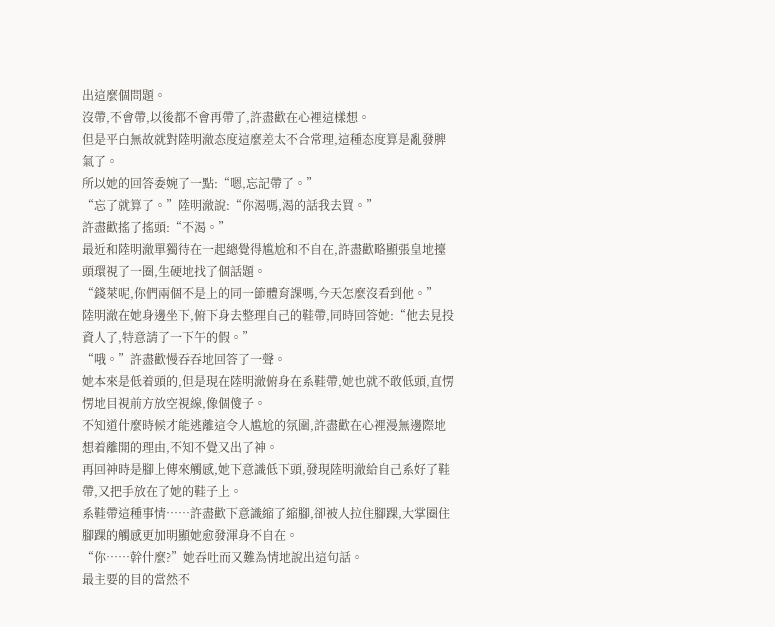出這麼個問題。
沒帶,不會帶,以後都不會再帶了,許盡歡在心裡這樣想。
但是平白無故就對陸明澈态度這麼差太不合常理,這種态度算是亂發脾氣了。
所以她的回答委婉了一點:“嗯,忘記帶了。”
“忘了就算了。”陸明澈說:“你渴嗎,渴的話我去買。”
許盡歡搖了搖頭:“不渴。”
最近和陸明澈單獨待在一起總覺得尴尬和不自在,許盡歡略顯張皇地擡頭環視了一圈,生硬地找了個話題。
“錢萊呢,你們兩個不是上的同一節體育課嗎,今天怎麼沒看到他。”
陸明澈在她身邊坐下,俯下身去整理自己的鞋帶,同時回答她:“他去見投資人了,特意請了一下午的假。”
“哦。”許盡歡慢吞吞地回答了一聲。
她本來是低着頭的,但是現在陸明澈俯身在系鞋帶,她也就不敢低頭,直愣愣地目視前方放空視線,像個傻子。
不知道什麼時候才能逃離這令人尴尬的氛圍,許盡歡在心裡漫無邊際地想着離開的理由,不知不覺又出了神。
再回神時是腳上傳來觸感,她下意識低下頭,發現陸明澈給自己系好了鞋帶,又把手放在了她的鞋子上。
系鞋帶這種事情……許盡歡下意識縮了縮腳,卻被人拉住腳踝,大掌圈住腳踝的觸感更加明顯她愈發渾身不自在。
“你……幹什麼?”她吞吐而又難為情地說出這句話。
最主要的目的當然不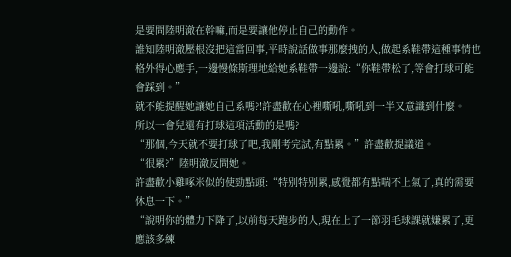是要問陸明澈在幹嘛,而是要讓他停止自己的動作。
誰知陸明澈壓根沒把這當回事,平時說話做事那麼拽的人,做起系鞋帶這種事情也格外得心應手,一邊慢條斯理地給她系鞋帶一邊說:“你鞋帶松了,等會打球可能會踩到。”
就不能提醒她讓她自己系嗎?!許盡歡在心裡嘶吼,嘶吼到一半又意識到什麼。
所以一會兒還有打球這項活動的是嗎?
“那個,今天就不要打球了吧,我剛考完試,有點累。”許盡歡提議道。
“很累?”陸明澈反問她。
許盡歡小雞啄米似的使勁點頭:“特别特别累,感覺都有點喘不上氣了,真的需要休息一下。”
“說明你的體力下降了,以前每天跑步的人,現在上了一節羽毛球課就嫌累了,更應該多練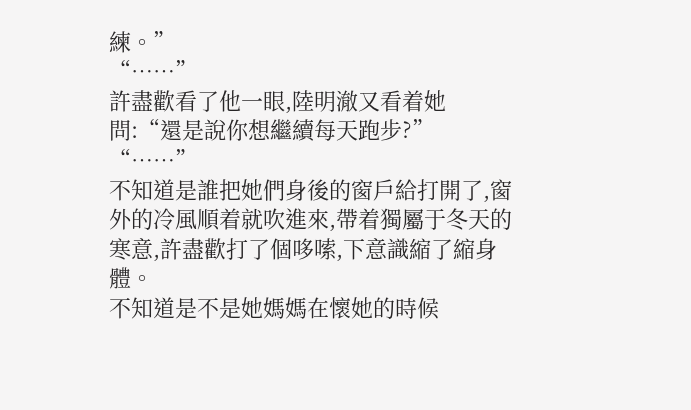練。”
“……”
許盡歡看了他一眼,陸明澈又看着她問:“還是說你想繼續每天跑步?”
“……”
不知道是誰把她們身後的窗戶給打開了,窗外的冷風順着就吹進來,帶着獨屬于冬天的寒意,許盡歡打了個哆嗦,下意識縮了縮身體。
不知道是不是她媽媽在懷她的時候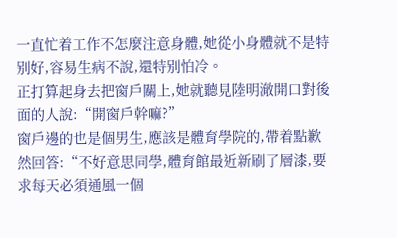一直忙着工作不怎麼注意身體,她從小身體就不是特别好,容易生病不說,還特别怕冷。
正打算起身去把窗戶關上,她就聽見陸明澈開口對後面的人說:“開窗戶幹嘛?”
窗戶邊的也是個男生,應該是體育學院的,帶着點歉然回答:“不好意思同學,體育館最近新刷了層漆,要求每天必須通風一個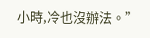小時,冷也沒辦法。”